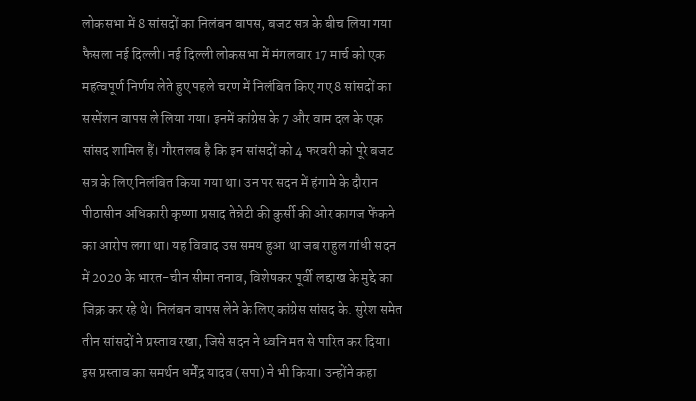लोकसभा में 8 सांसदों का निलंबन वापस, बजट सत्र के बीच लिया गया फैसला नई दिल्ली। नई दिल्ली लोकसभा में मंगलवार 17 मार्च को एक महत्वपूर्ण निर्णय लेते हुए पहले चरण में निलंबित किए गए 8 सांसदों का सस्पेंशन वापस ले लिया गया। इनमें कांग्रेस के 7 और वाम दल के एक सांसद शामिल हैं। गौरतलब है कि इन सांसदों को 4 फरवरी को पूरे बजट सत्र के लिए निलंबित किया गया था। उन पर सदन में हंगामे के दौरान पीठासीन अधिकारी कृष्णा प्रसाद तेन्नेटी की कुर्सी की ओर कागज फेंकने का आरोप लगा था। यह विवाद उस समय हुआ था जब राहुल गांधी सदन में 2020 के भारत-चीन सीमा तनाव, विशेषकर पूर्वी लद्दाख के मुद्दे का जिक्र कर रहे थे। निलंबन वापस लेने के लिए कांग्रेस सांसद के. सुरेश समेत तीन सांसदों ने प्रस्ताव रखा, जिसे सदन ने ध्वनि मत से पारित कर दिया। इस प्रस्ताव का समर्थन धर्मेंद्र यादव (सपा) ने भी किया। उन्होंने कहा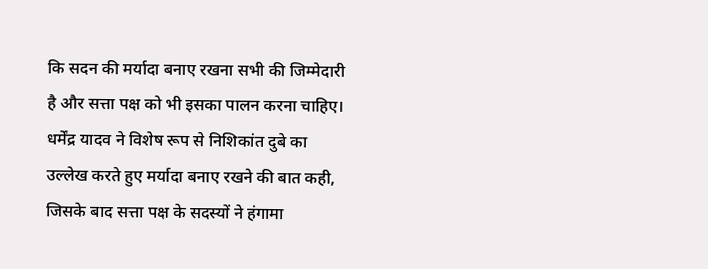कि सदन की मर्यादा बनाए रखना सभी की जिम्मेदारी है और सत्ता पक्ष को भी इसका पालन करना चाहिए। धर्मेंद्र यादव ने विशेष रूप से निशिकांत दुबे का उल्लेख करते हुए मर्यादा बनाए रखने की बात कही, जिसके बाद सत्ता पक्ष के सदस्यों ने हंगामा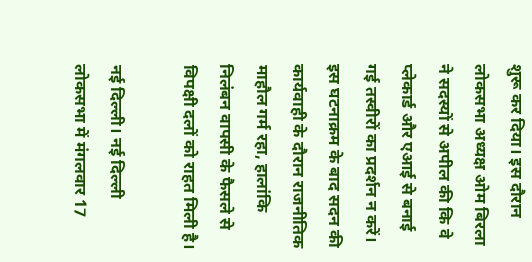शुरू कर दिया। इस दौरान लोकसभा अध्यक्ष ओम बिरला ने सदस्यों से अपील की कि वे प्लेकार्ड और एआई से बनाई गई तस्वीरों का प्रदर्शन न करें। इस घटनाक्रम के बाद सदन की कार्यवाही के दौरान राजनीतिक माहौल गर्म रहा, हालांकि निलंबन वापसी के फैसले से विपक्षी दलों को राहत मिली है।

नई दिल्ली। नई दिल्ली लोकसभा में मंगलवार 17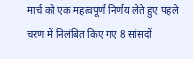मार्च को एक महत्वपूर्ण निर्णय लेते हुए पहले चरण में निलंबित किए गए 8 सांसदों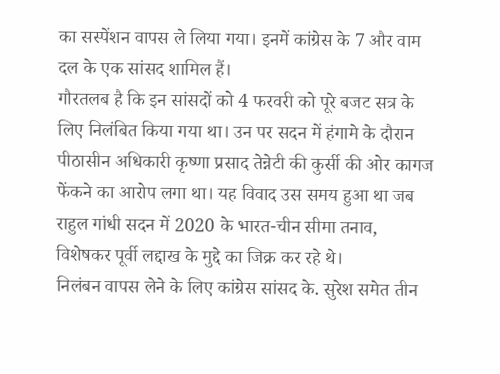का सस्पेंशन वापस ले लिया गया। इनमें कांग्रेस के 7 और वाम दल के एक सांसद शामिल हैं।
गौरतलब है कि इन सांसदों को 4 फरवरी को पूरे बजट सत्र के लिए निलंबित किया गया था। उन पर सदन में हंगामे के दौरान पीठासीन अधिकारी कृष्णा प्रसाद तेन्नेटी की कुर्सी की ओर कागज फेंकने का आरोप लगा था। यह विवाद उस समय हुआ था जब राहुल गांधी सदन में 2020 के भारत-चीन सीमा तनाव, विशेषकर पूर्वी लद्दाख के मुद्दे का जिक्र कर रहे थे।
निलंबन वापस लेने के लिए कांग्रेस सांसद के. सुरेश समेत तीन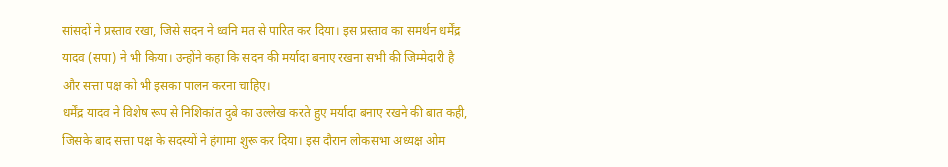सांसदों ने प्रस्ताव रखा, जिसे सदन ने ध्वनि मत से पारित कर दिया। इस प्रस्ताव का समर्थन धर्मेंद्र यादव (सपा) ने भी किया। उन्होंने कहा कि सदन की मर्यादा बनाए रखना सभी की जिम्मेदारी है और सत्ता पक्ष को भी इसका पालन करना चाहिए।
धर्मेंद्र यादव ने विशेष रूप से निशिकांत दुबे का उल्लेख करते हुए मर्यादा बनाए रखने की बात कही, जिसके बाद सत्ता पक्ष के सदस्यों ने हंगामा शुरू कर दिया। इस दौरान लोकसभा अध्यक्ष ओम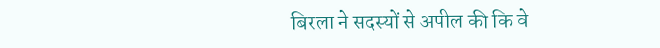बिरला ने सदस्यों से अपील की कि वे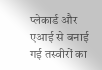प्लेकार्ड और एआई से बनाई गई तस्वीरों का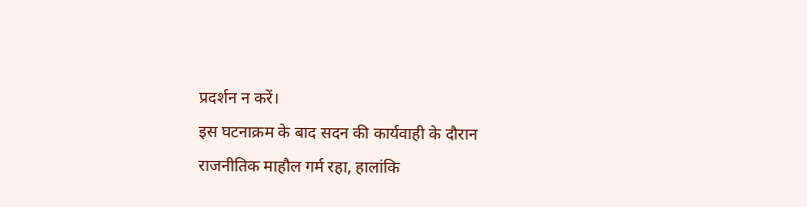प्रदर्शन न करें।
इस घटनाक्रम के बाद सदन की कार्यवाही के दौरान राजनीतिक माहौल गर्म रहा, हालांकि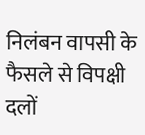निलंबन वापसी के फैसले से विपक्षी दलों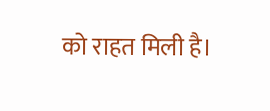को राहत मिली है।